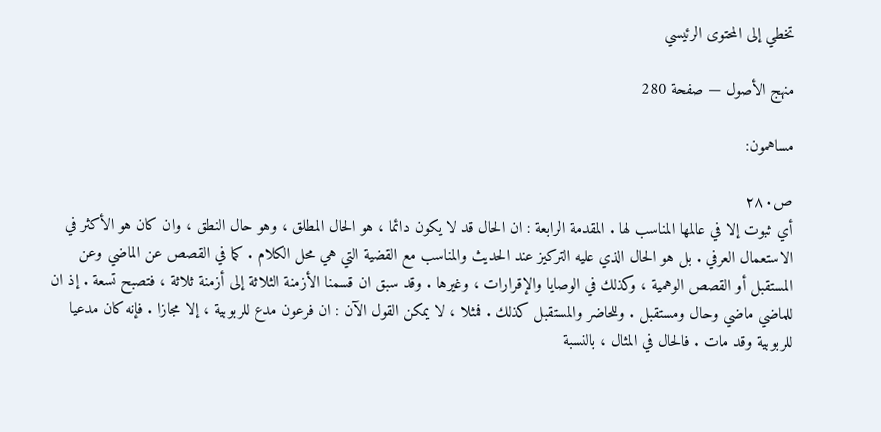تخطي إلى المحتوى الرئيسي

منهج الأصول — صفحة 280

مساهمون:

ص٢٨٠
أي ثبوت إلا في عالمها المناسب لها . المقدمة الرابعة : ان الحال قد لا يكون دائما ، هو الحال المطلق ، وهو حال النطق ، وان كان هو الأكثر في الاستعمال العرفي . بل هو الحال الذي عليه التركيز عند الحديث والمناسب مع القضية التي هي محل الكلام . كما في القصص عن الماضي وعن المستقبل أو القصص الوهمية ، وكذلك في الوصايا والإقرارات ، وغيرها . وقد سبق ان قسمنا الأزمنة الثلاثة إلى أزمنة ثلاثة ، فتصبح تسعة . إذ ان للماضي ماضي وحال ومستقبل . وللحاضر والمستقبل كذلك . فمثلا ، لا يمكن القول الآن : ان فرعون مدع للربوبية ، إلا مجازا . فإنه كان مدعيا للربوبية وقد مات . فالحال في المثال ، بالنسبة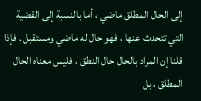إلى الحال المطلق ماضي ، أما بالنسبة إلى القضية التي تتحدث عنها ، فهو حال له ماضي ومستقبل . فإذا قلنا إن المراد بالحال حال النطق ، فليس معناه الحال المطلق ، بل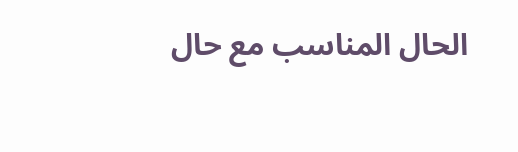الحال المناسب مع حال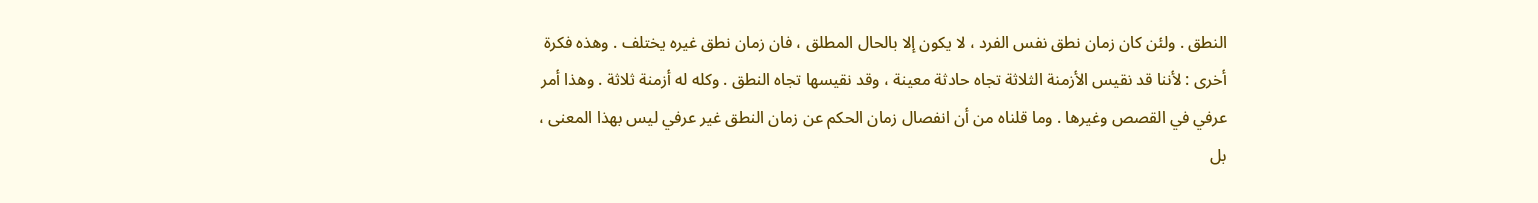النطق . ولئن كان زمان نطق نفس الفرد ، لا يكون إلا بالحال المطلق ، فان زمان نطق غيره يختلف . وهذه فكرة أخرى : لأننا قد نقيس الأزمنة الثلاثة تجاه حادثة معينة ، وقد نقيسها تجاه النطق . وكله له أزمنة ثلاثة . وهذا أمر عرفي في القصص وغيرها . وما قلناه من أن انفصال زمان الحكم عن زمان النطق غير عرفي ليس بهذا المعنى ، بل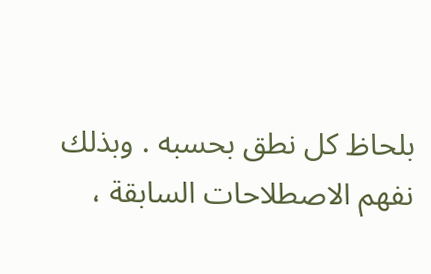بلحاظ كل نطق بحسبه . وبذلك نفهم الاصطلاحات السابقة ،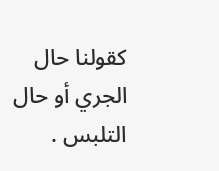كقولنا حال الجري أو حال التلبس .